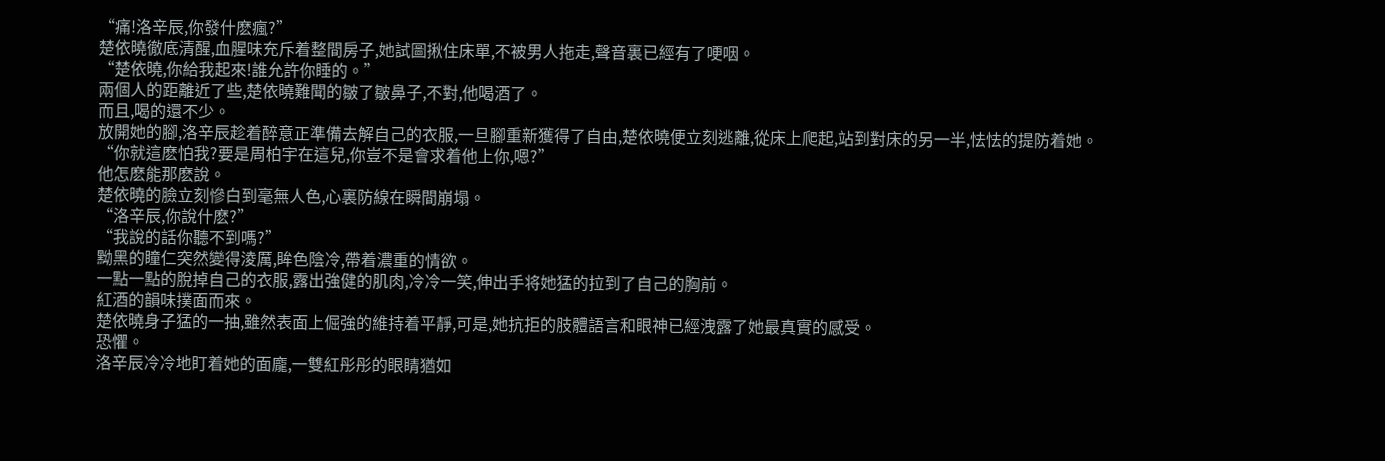“痛!洛辛辰,你發什麽瘋?”
楚依曉徹底清醒,血腥味充斥着整間房子,她試圖揪住床單,不被男人拖走,聲音裏已經有了哽咽。
“楚依曉,你給我起來!誰允許你睡的。”
兩個人的距離近了些,楚依曉難聞的皺了皺鼻子,不對,他喝酒了。
而且,喝的還不少。
放開她的腳,洛辛辰趁着醉意正準備去解自己的衣服,一旦腳重新獲得了自由,楚依曉便立刻逃離,從床上爬起,站到對床的另一半,怯怯的提防着她。
“你就這麽怕我?要是周柏宇在這兒,你豈不是會求着他上你,嗯?”
他怎麽能那麽說。
楚依曉的臉立刻慘白到毫無人色,心裏防線在瞬間崩塌。
“洛辛辰,你說什麽?”
“我說的話你聽不到嗎?”
黝黑的瞳仁突然變得淩厲,眸色陰冷,帶着濃重的情欲。
一點一點的脫掉自己的衣服,露出強健的肌肉,冷冷一笑,伸出手将她猛的拉到了自己的胸前。
紅酒的韻味撲面而來。
楚依曉身子猛的一抽,雖然表面上倔強的維持着平靜,可是,她抗拒的肢體語言和眼神已經洩露了她最真實的感受。
恐懼。
洛辛辰冷冷地盯着她的面龐,一雙紅彤彤的眼睛猶如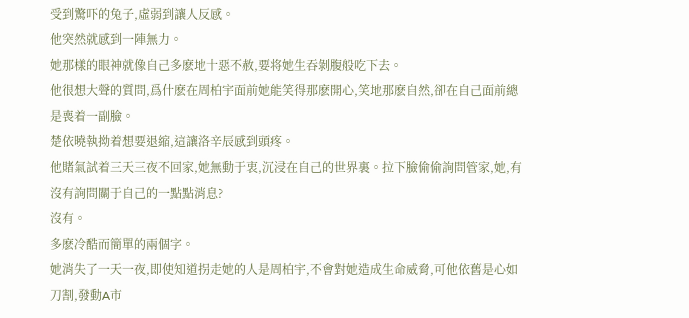受到驚吓的兔子,虛弱到讓人反感。
他突然就感到一陣無力。
她那樣的眼神就像自己多麽地十惡不赦,要将她生吞剝腹般吃下去。
他很想大聲的質問,爲什麽在周柏宇面前她能笑得那麽開心,笑地那麽自然,卻在自己面前總是喪着一副臉。
楚依曉執拗着想要退縮,這讓洛辛辰感到頭疼。
他賭氣試着三天三夜不回家,她無動于衷,沉浸在自己的世界裏。拉下臉偷偷詢問管家,她,有沒有詢問關于自己的一點點消息?
沒有。
多麽冷酷而簡單的兩個字。
她消失了一天一夜,即使知道拐走她的人是周柏宇,不會對她造成生命威脅,可他依舊是心如刀割,發動A市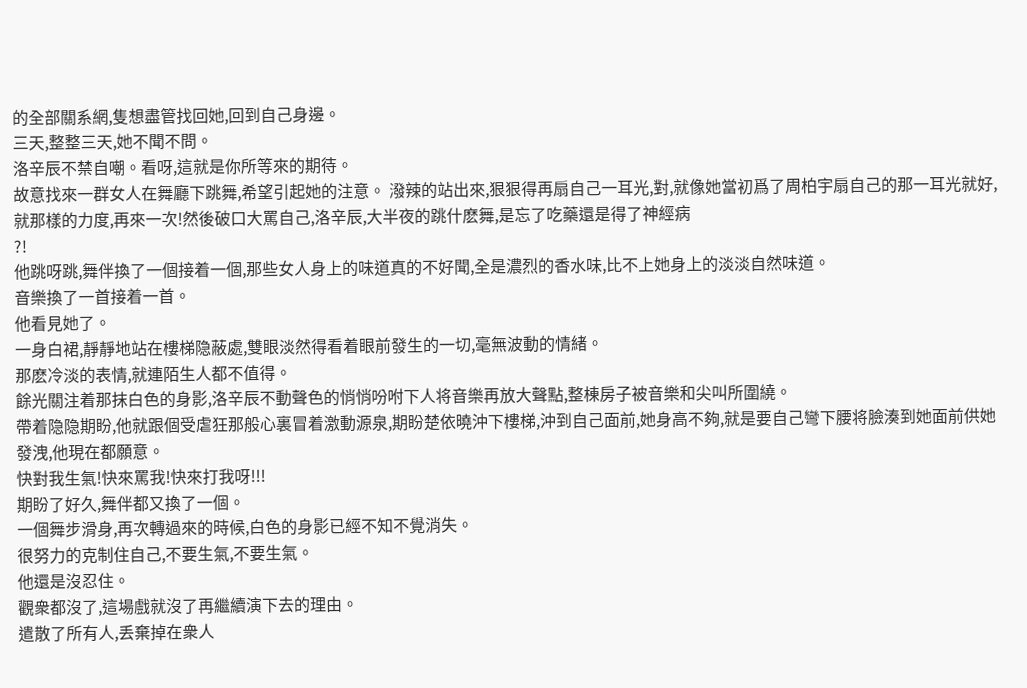的全部關系網,隻想盡管找回她,回到自己身邊。
三天,整整三天,她不聞不問。
洛辛辰不禁自嘲。看呀,這就是你所等來的期待。
故意找來一群女人在舞廳下跳舞,希望引起她的注意。 潑辣的站出來,狠狠得再扇自己一耳光,對,就像她當初爲了周柏宇扇自己的那一耳光就好,就那樣的力度,再來一次!然後破口大罵自己,洛辛辰,大半夜的跳什麽舞,是忘了吃藥還是得了神經病
?!
他跳呀跳,舞伴換了一個接着一個,那些女人身上的味道真的不好聞,全是濃烈的香水味,比不上她身上的淡淡自然味道。
音樂換了一首接着一首。
他看見她了。
一身白裙,靜靜地站在樓梯隐蔽處,雙眼淡然得看着眼前發生的一切,毫無波動的情緒。
那麽冷淡的表情,就連陌生人都不值得。
餘光關注着那抹白色的身影,洛辛辰不動聲色的悄悄吩咐下人将音樂再放大聲點,整棟房子被音樂和尖叫所圍繞。
帶着隐隐期盼,他就跟個受虐狂那般心裏冒着激動源泉,期盼楚依曉沖下樓梯,沖到自己面前,她身高不夠,就是要自己彎下腰将臉湊到她面前供她發洩,他現在都願意。
快對我生氣!快來罵我!快來打我呀!!!
期盼了好久,舞伴都又換了一個。
一個舞步滑身,再次轉過來的時候,白色的身影已經不知不覺消失。
很努力的克制住自己,不要生氣,不要生氣。
他還是沒忍住。
觀衆都沒了,這場戲就沒了再繼續演下去的理由。
遣散了所有人,丢棄掉在衆人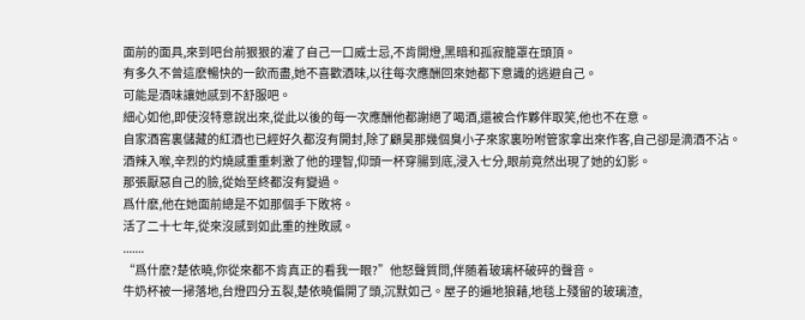面前的面具,來到吧台前狠狠的灌了自己一口威士忌,不肯開燈,黑暗和孤寂籠罩在頭頂。
有多久不曾這麽暢快的一飲而盡,她不喜歡酒味,以往每次應酬回來她都下意識的逃避自己。
可能是酒味讓她感到不舒服吧。
細心如他,即使沒特意說出來,從此以後的每一次應酬他都謝絕了喝酒,還被合作夥伴取笑,他也不在意。
自家酒窖裏儲藏的紅酒也已經好久都沒有開封,除了顧昊那幾個臭小子來家裏吩咐管家拿出來作客,自己卻是滴酒不沾。
酒辣入喉,辛烈的灼燒感重重刺激了他的理智,仰頭一杯穿腸到底,浸入七分,眼前竟然出現了她的幻影。
那張厭惡自己的臉,從始至終都沒有變過。
爲什麽,他在她面前總是不如那個手下敗将。
活了二十七年,從來沒感到如此重的挫敗感。
.......
“爲什麽?楚依曉,你從來都不肯真正的看我一眼?”他怒聲質問,伴随着玻璃杯破碎的聲音。
牛奶杯被一掃落地,台燈四分五裂,楚依曉偏開了頭,沉默如己。屋子的遍地狼藉,地毯上殘留的玻璃渣,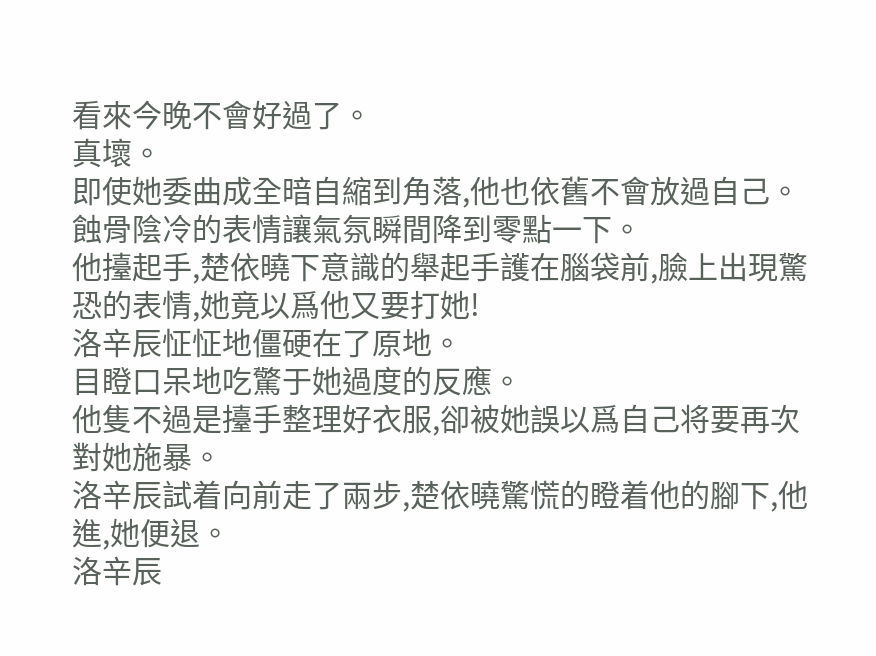看來今晚不會好過了。
真壞。
即使她委曲成全暗自縮到角落,他也依舊不會放過自己。
蝕骨陰冷的表情讓氣氛瞬間降到零點一下。
他擡起手,楚依曉下意識的舉起手護在腦袋前,臉上出現驚恐的表情,她竟以爲他又要打她!
洛辛辰怔怔地僵硬在了原地。
目瞪口呆地吃驚于她過度的反應。
他隻不過是擡手整理好衣服,卻被她誤以爲自己将要再次對她施暴。
洛辛辰試着向前走了兩步,楚依曉驚慌的瞪着他的腳下,他進,她便退。
洛辛辰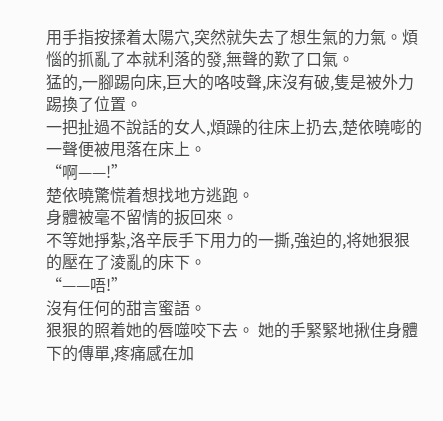用手指按揉着太陽穴,突然就失去了想生氣的力氣。煩惱的抓亂了本就利落的發,無聲的歎了口氣。
猛的,一腳踢向床,巨大的咯吱聲,床沒有破,隻是被外力踢換了位置。
一把扯過不說話的女人,煩躁的往床上扔去,楚依曉嘭的一聲便被甩落在床上。
“啊——!”
楚依曉驚慌着想找地方逃跑。
身體被毫不留情的扳回來。
不等她掙紮,洛辛辰手下用力的一撕,強迫的,将她狠狠的壓在了淩亂的床下。
“——唔!”
沒有任何的甜言蜜語。
狠狠的照着她的唇噬咬下去。 她的手緊緊地揪住身體下的傳單,疼痛感在加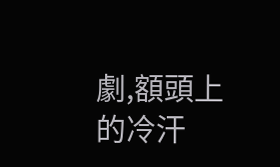劇,額頭上的冷汗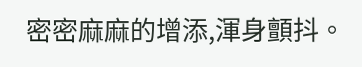密密麻麻的增添,渾身顫抖。